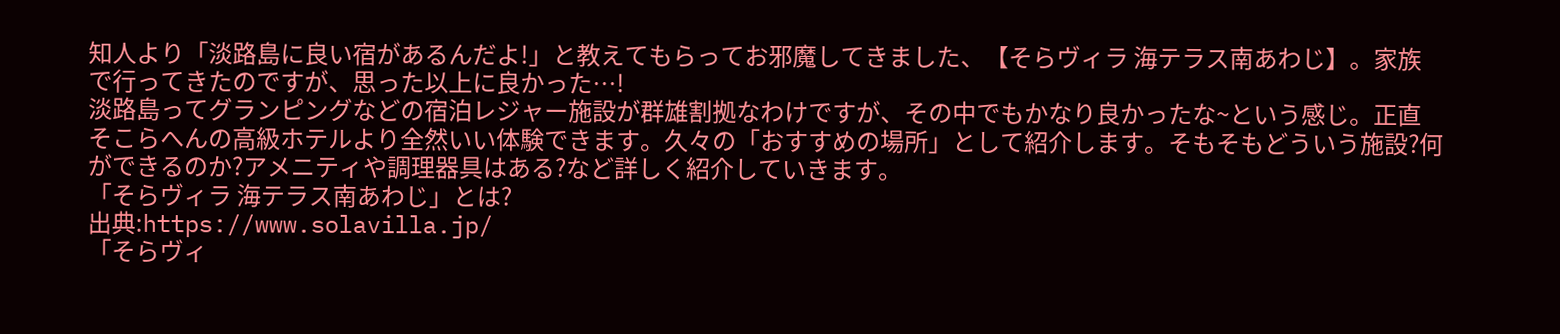知人より「淡路島に良い宿があるんだよ!」と教えてもらってお邪魔してきました、【そらヴィラ 海テラス南あわじ】。家族で行ってきたのですが、思った以上に良かった…!
淡路島ってグランピングなどの宿泊レジャー施設が群雄割拠なわけですが、その中でもかなり良かったな~という感じ。正直そこらへんの高級ホテルより全然いい体験できます。久々の「おすすめの場所」として紹介します。そもそもどういう施設?何ができるのか?アメニティや調理器具はある?など詳しく紹介していきます。
「そらヴィラ 海テラス南あわじ」とは?
出典:https://www.solavilla.jp/
「そらヴィ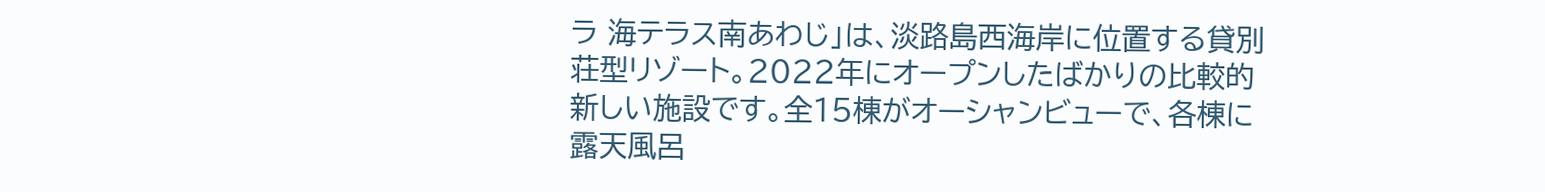ラ 海テラス南あわじ」は、淡路島西海岸に位置する貸別荘型リゾート。2022年にオープンしたばかりの比較的新しい施設です。全15棟がオーシャンビューで、各棟に露天風呂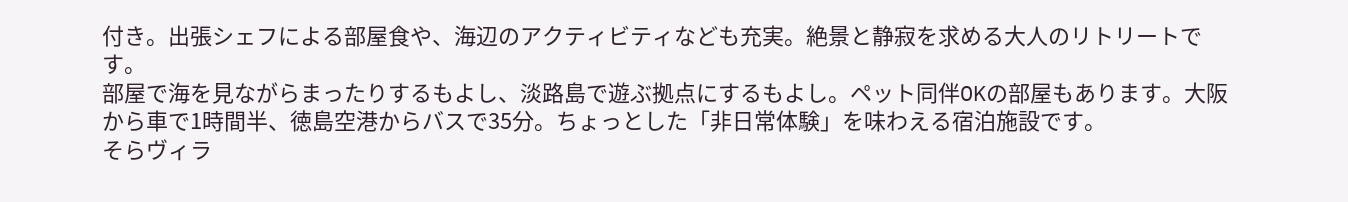付き。出張シェフによる部屋食や、海辺のアクティビティなども充実。絶景と静寂を求める大人のリトリートです。
部屋で海を見ながらまったりするもよし、淡路島で遊ぶ拠点にするもよし。ペット同伴OKの部屋もあります。大阪から車で1時間半、徳島空港からバスで35分。ちょっとした「非日常体験」を味わえる宿泊施設です。
そらヴィラ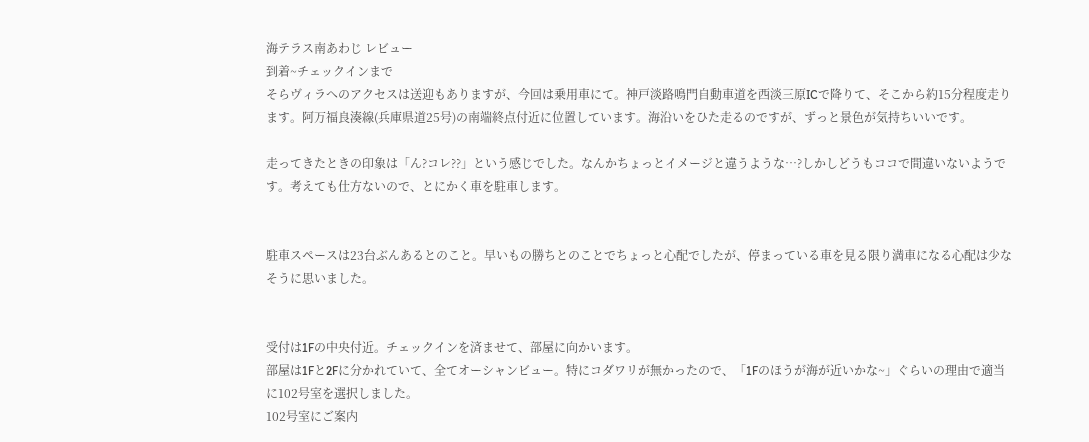海テラス南あわじ レビュー
到着~チェックインまで
そらヴィラへのアクセスは送迎もありますが、今回は乗用車にて。神戸淡路鳴門自動車道を西淡三原ICで降りて、そこから約15分程度走ります。阿万福良湊線(兵庫県道25号)の南端終点付近に位置しています。海沿いをひた走るのですが、ずっと景色が気持ちいいです。

走ってきたときの印象は「ん?コレ??」という感じでした。なんかちょっとイメージと違うような…?しかしどうもココで間違いないようです。考えても仕方ないので、とにかく車を駐車します。


駐車スペースは23台ぶんあるとのこと。早いもの勝ちとのことでちょっと心配でしたが、停まっている車を見る限り満車になる心配は少なそうに思いました。


受付は1Fの中央付近。チェックインを済ませて、部屋に向かいます。
部屋は1Fと2Fに分かれていて、全てオーシャンビュー。特にコダワリが無かったので、「1Fのほうが海が近いかな~」ぐらいの理由で適当に102号室を選択しました。
102号室にご案内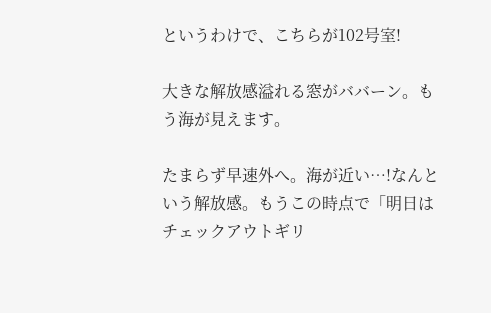というわけで、こちらが102号室!

大きな解放感溢れる窓がババーン。もう海が見えます。

たまらず早速外へ。海が近い…!なんという解放感。もうこの時点で「明日はチェックアウトギリ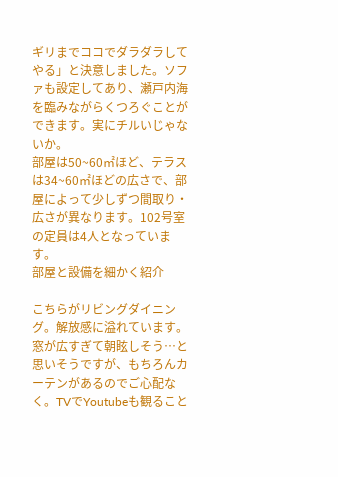ギリまでココでダラダラしてやる」と決意しました。ソファも設定してあり、瀬戸内海を臨みながらくつろぐことができます。実にチルいじゃないか。
部屋は50~60㎡ほど、テラスは34~60㎡ほどの広さで、部屋によって少しずつ間取り・広さが異なります。102号室の定員は4人となっています。
部屋と設備を細かく紹介

こちらがリビングダイニング。解放感に溢れています。窓が広すぎて朝眩しそう…と思いそうですが、もちろんカーテンがあるのでご心配なく。TVでYoutubeも観ること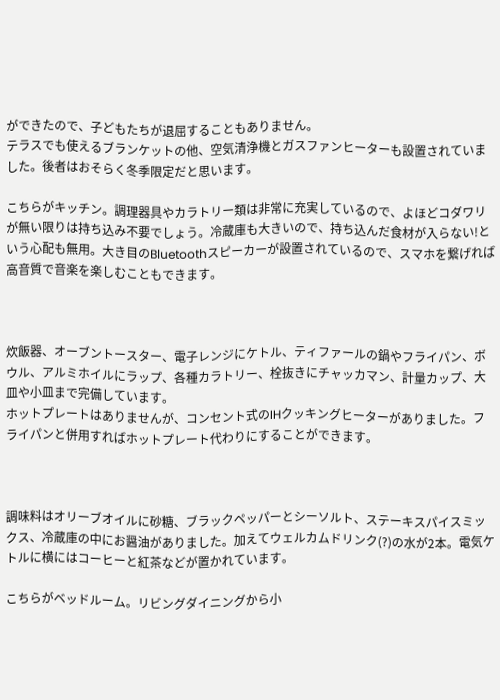ができたので、子どもたちが退屈することもありません。
テラスでも使えるブランケットの他、空気清浄機とガスファンヒーターも設置されていました。後者はおそらく冬季限定だと思います。

こちらがキッチン。調理器具やカラトリー類は非常に充実しているので、よほどコダワリが無い限りは持ち込み不要でしょう。冷蔵庫も大きいので、持ち込んだ食材が入らない!という心配も無用。大き目のBluetoothスピーカーが設置されているので、スマホを繋げれば高音質で音楽を楽しむこともできます。



炊飯器、オーブントースター、電子レンジにケトル、ティファールの鍋やフライパン、ボウル、アルミホイルにラップ、各種カラトリー、栓抜きにチャッカマン、計量カップ、大皿や小皿まで完備しています。
ホットプレートはありませんが、コンセント式のIHクッキングヒーターがありました。フライパンと併用すればホットプレート代わりにすることができます。



調味料はオリーブオイルに砂糖、ブラックペッパーとシーソルト、ステーキスパイスミックス、冷蔵庫の中にお醤油がありました。加えてウェルカムドリンク(?)の水が2本。電気ケトルに横にはコーヒーと紅茶などが置かれています。

こちらがベッドルーム。リビングダイニングから小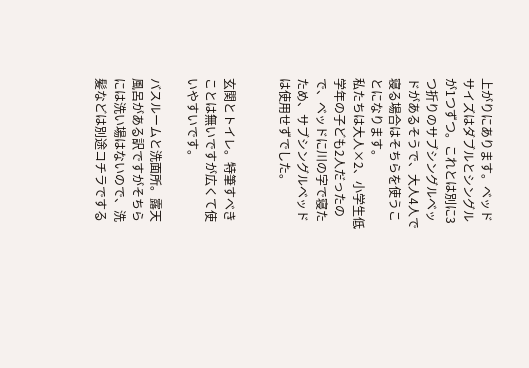上がりにあります。ベッドサイズはダブルとシングルが1つずつ。これとは別に3つ折りのサブシングルベッドがあるそうで、大人4人で寝る場合はそちらを使うことになります。
私たちは大人×2、小学生低学年の子ども2人だったので、ベッドに川の字で寝たため、サブシングルベッドは使用せずでした。


玄関とトイレ。特筆すべきことは無いですが広くて使いやすいです。

バスルームと洗面所。露天風呂がある訳ですがそちらには洗い場はないので、洗髪などは別途コチラでする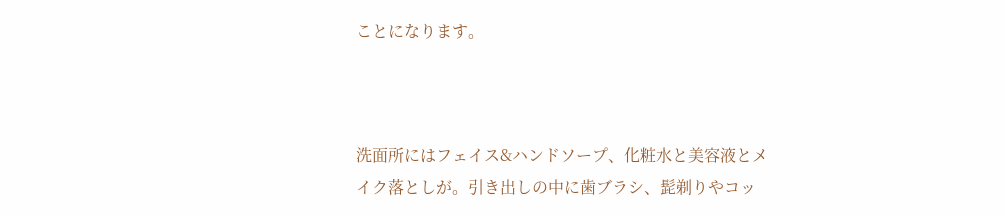ことになります。



洗面所にはフェイス&ハンドソープ、化粧水と美容液とメイク落としが。引き出しの中に歯ブラシ、髭剃りやコッ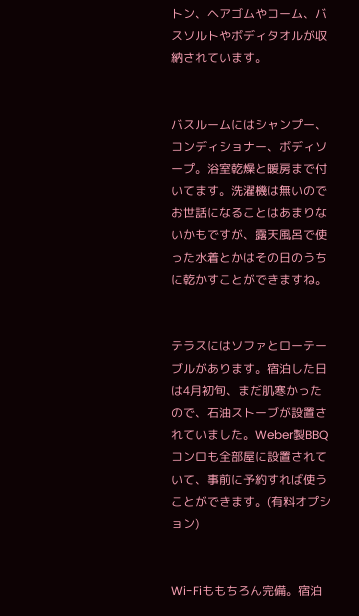トン、ヘアゴムやコーム、バスソルトやボディタオルが収納されています。


バスルームにはシャンプー、コンディショナー、ボディソープ。浴室乾燥と暖房まで付いてます。洗濯機は無いのでお世話になることはあまりないかもですが、露天風呂で使った水着とかはその日のうちに乾かすことができますね。


テラスにはソファとローテーブルがあります。宿泊した日は4月初旬、まだ肌寒かったので、石油ストーブが設置されていました。Weber製BBQコンロも全部屋に設置されていて、事前に予約すれば使うことができます。(有料オプション)


Wi-Fiももちろん完備。宿泊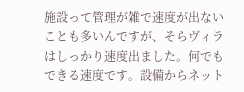施設って管理が雑で速度が出ないことも多いんですが、そらヴィラはしっかり速度出ました。何でもできる速度です。設備からネット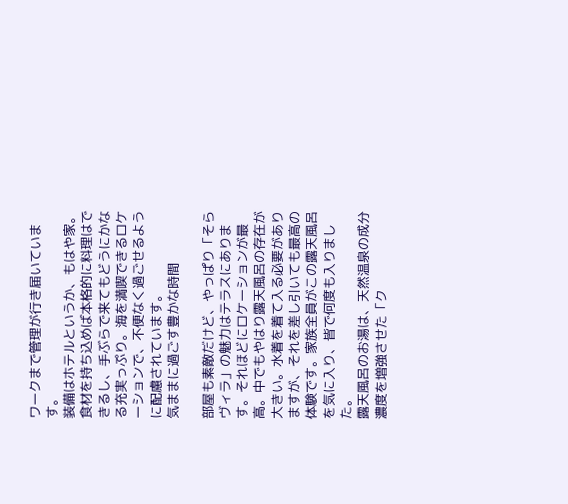ワークまで管理が行き届いています。
装備はホテルというか、もはや家。食材を持ち込めば本格的に料理はできるし、手ぶらで来てもどうにかなる充実っぷり。海を満喫できるロケーションで、不便なく過ごせるように配慮されています。
気ままに過ごす豊かな時間

部屋も素敵だけど、やっぱり「そらヴィラ」の魅力はテラスにあります。それほどにロケーションが最高。中でもやはり露天風呂の存在が大きい。水着を着て入る必要がありますが、それを差し引いても最高の体験です。家族全員がこの露天風呂を気に入り、皆で何度も入りました。
露天風呂のお湯は、天然温泉の成分濃度を増強させた「ク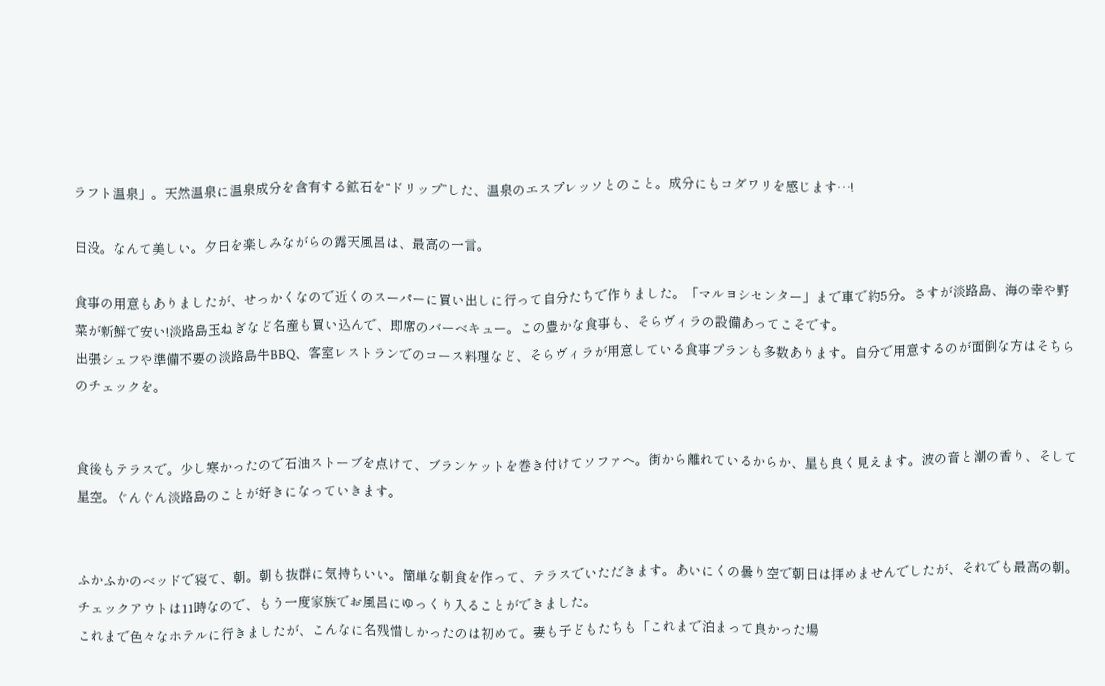ラフト温泉」。天然温泉に温泉成分を含有する鉱石を“ドリップ”した、温泉のエスプレッソとのこと。成分にもコダワリを感じます…!

日没。なんて美しい。夕日を楽しみながらの露天風呂は、最高の一言。

食事の用意もありましたが、せっかくなので近くのスーパーに買い出しに行って自分たちで作りました。「マルヨシセンター」まで車で約5分。さすが淡路島、海の幸や野菜が新鮮で安い!淡路島玉ねぎなど名産も買い込んで、即席のバーベキュー。この豊かな食事も、そらヴィラの設備あってこそです。
出張シェフや準備不要の淡路島牛BBQ、客室レストランでのコース料理など、そらヴィラが用意している食事プランも多数あります。自分で用意するのが面倒な方はそちらのチェックを。


食後もテラスで。少し寒かったので石油ストーブを点けて、ブランケットを巻き付けてソファへ。街から離れているからか、星も良く見えます。波の音と潮の香り、そして星空。ぐんぐん淡路島のことが好きになっていきます。


ふかふかのベッドで寝て、朝。朝も抜群に気持ちいい。簡単な朝食を作って、テラスでいただきます。あいにくの曇り空で朝日は拝めませんでしたが、それでも最高の朝。チェックアウトは11時なので、もう一度家族でお風呂にゆっくり入ることができました。
これまで色々なホテルに行きましたが、こんなに名残惜しかったのは初めて。妻も子どもたちも「これまで泊まって良かった場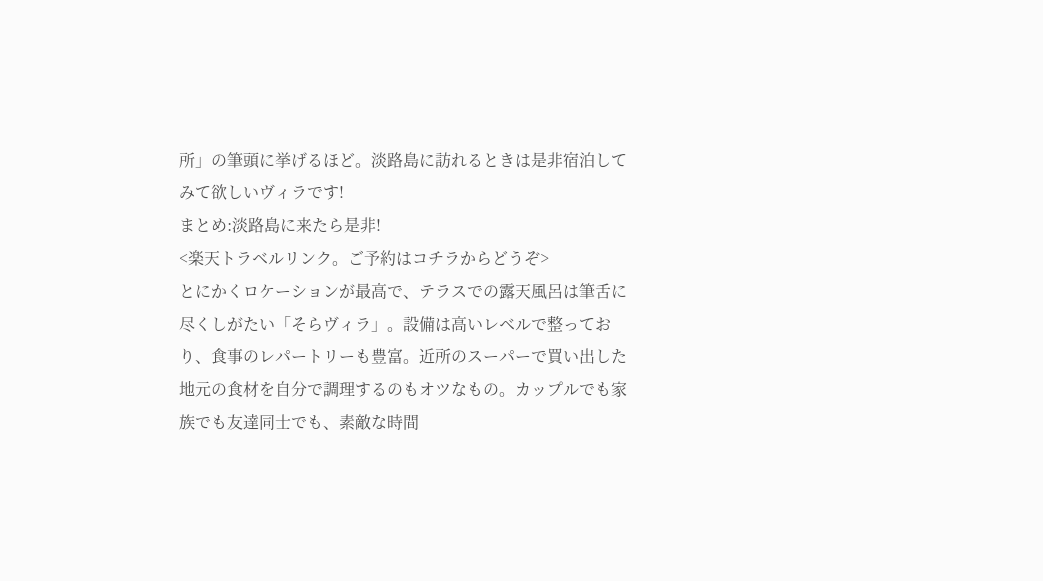所」の筆頭に挙げるほど。淡路島に訪れるときは是非宿泊してみて欲しいヴィラです!
まとめ:淡路島に来たら是非!
<楽天トラベルリンク。ご予約はコチラからどうぞ>
とにかくロケーションが最高で、テラスでの露天風呂は筆舌に尽くしがたい「そらヴィラ」。設備は高いレベルで整っており、食事のレパートリーも豊富。近所のスーパーで買い出した地元の食材を自分で調理するのもオツなもの。カップルでも家族でも友達同士でも、素敵な時間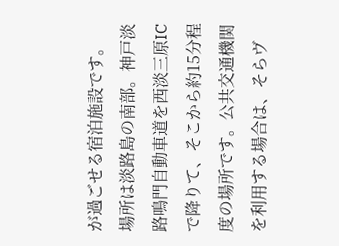が過ごせる宿泊施設です。
場所は淡路島の南部。神戸淡路鳴門自動車道を西淡三原ICで降りて、そこから約15分程度の場所です。公共交通機関を利用する場合は、そらヴ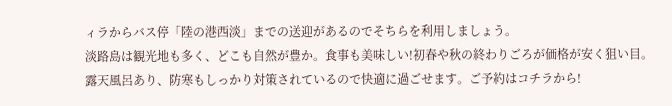ィラからバス停「陸の港西淡」までの送迎があるのでそちらを利用しましょう。
淡路島は観光地も多く、どこも自然が豊か。食事も美味しい!初春や秋の終わりごろが価格が安く狙い目。露天風呂あり、防寒もしっかり対策されているので快適に過ごせます。ご予約はコチラから!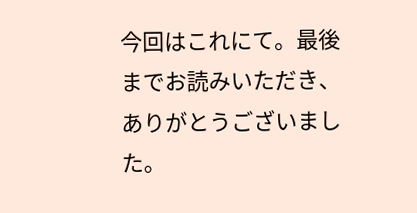今回はこれにて。最後までお読みいただき、ありがとうございました。